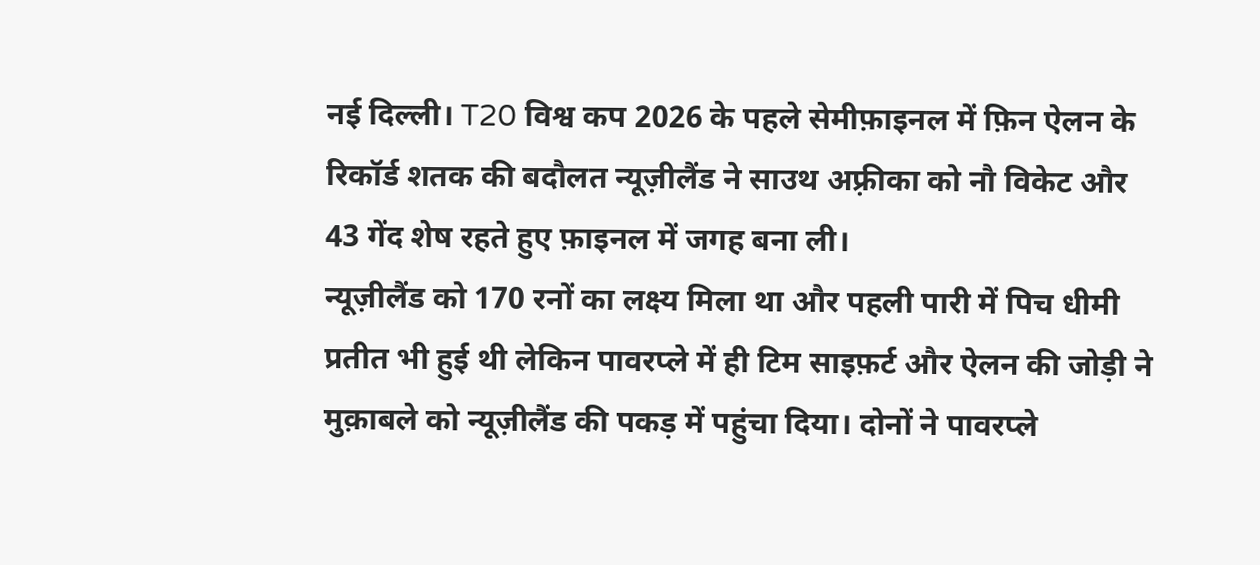नई दिल्ली। T20 विश्व कप 2026 के पहले सेमीफ़ाइनल में फ़िन ऐलन के रिकॉर्ड शतक की बदौलत न्यूज़ीलैंड ने साउथ अफ़्रीका को नौ विकेट और 43 गेंद शेष रहते हुए फ़ाइनल में जगह बना ली।
न्यूज़ीलैंड को 170 रनों का लक्ष्य मिला था और पहली पारी में पिच धीमी प्रतीत भी हुई थी लेकिन पावरप्ले में ही टिम साइफ़र्ट और ऐलन की जोड़ी ने मुक़ाबले को न्यूज़ीलैंड की पकड़ में पहुंचा दिया। दोनों ने पावरप्ले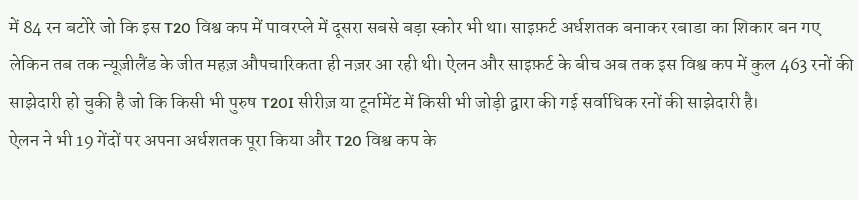में 84 रन बटोरे जो कि इस T20 विश्व कप में पावरप्ले में दूसरा सबसे बड़ा स्कोर भी था। साइफ़र्ट अर्धशतक बनाकर रबाडा का शिकार बन गए लेकिन तब तक न्यूज़ीलैंड के जीत महज़ औपचारिकता ही नज़र आ रही थी। ऐलन और साइफ़र्ट के बीच अब तक इस विश्व कप में कुल 463 रनों की साझेदारी हो चुकी है जो कि किसी भी पुरुष T20I सीरीज़ या टूर्नामेंट में किसी भी जोड़ी द्वारा की गई सर्वाधिक रनों की साझेदारी है।
ऐलन ने भी 19 गेंदों पर अपना अर्धशतक पूरा किया और T20 विश्व कप के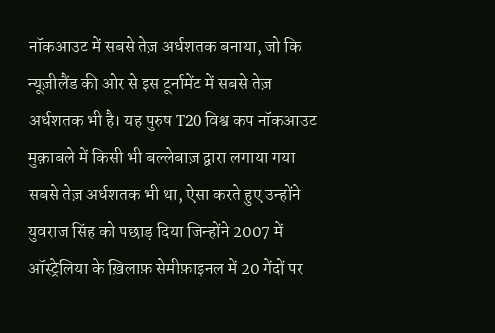नॉकआउट में सबसे तेज़ अर्धशतक बनाया, जो कि न्यूज़ीलैंड की ओर से इस टूर्नामेंट में सबसे तेज़ अर्धशतक भी है। यह पुरुष T20 विश्व कप नॉकआउट मुक़ाबले में किसी भी बल्लेबाज़ द्वारा लगाया गया सबसे तेज़ अर्धशतक भी था, ऐसा करते हुए उन्होंने युवराज सिंह को पछाड़ दिया जिन्होंने 2007 में ऑस्ट्रेलिया के ख़िलाफ़ सेमीफ़ाइनल में 20 गेंदों पर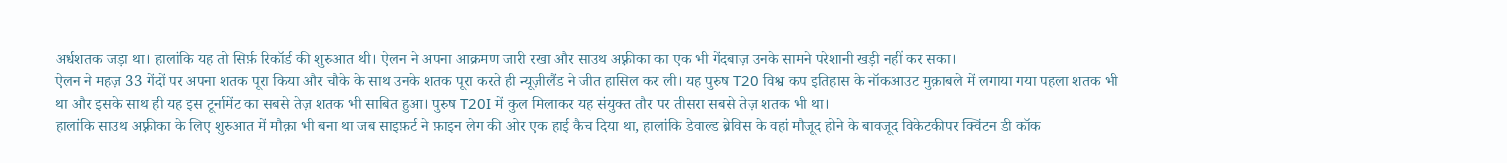अर्धशतक जड़ा था। हालांकि यह तो सिर्फ़ रिकॉर्ड की शुरुआत थी। ऐलन ने अपना आक्रमण जारी रखा और साउथ अफ़्रीका का एक भी गेंदबाज़ उनके सामने परेशानी खड़ी नहीं कर सका।
ऐलन ने महज़ 33 गेंदों पर अपना शतक पूरा किया और चौके के साथ उनके शतक पूरा करते ही न्यूज़ीलैंड ने जीत हासिल कर ली। यह पुरुष T20 विश्व कप इतिहास के नॉकआउट मुक़ाबले में लगाया गया पहला शतक भी था और इसके साथ ही यह इस टूर्नामेंट का सबसे तेज़ शतक भी साबित हुआ। पुरुष T20I में कुल मिलाकर यह संयुक्त तौर पर तीसरा सबसे तेज़ शतक भी था।
हालांकि साउथ अफ़्रीका के लिए शुरुआत में मौक़ा भी बना था जब साइफ़र्ट ने फ़ाइन लेग की ओर एक हाई कैच दिया था, हालांकि डेवाल्ड ब्रेविस के वहां मौजूद होने के बावजूद विकेटकीपर क्विंटन डी कॉक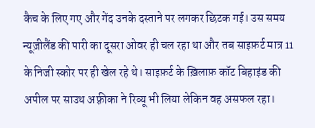कैच के लिए गए और गेंद उनके दस्ताने पर लगकर छिटक गई। उस समय न्यूज़ीलैंड की पारी का दूसरा ओवर ही चल रहा था और तब साइफ़र्ट मात्र 11 के निजी स्कोर पर ही खेल रहे थे। साइफ़र्ट के ख़िलाफ़ कॉट बिहाइंड की अपील पर साउथ अफ़्रीका ने रिव्यू भी लिया लेकिन वह असफल रहा।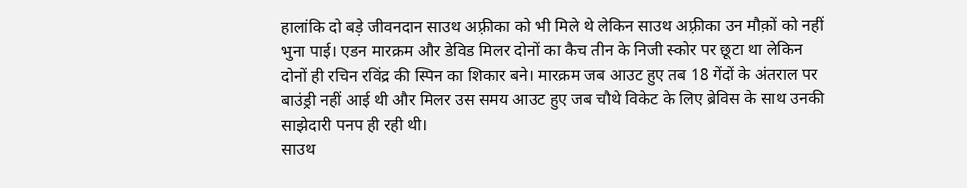हालांकि दो बड़े जीवनदान साउथ अफ़्रीका को भी मिले थे लेकिन साउथ अफ़्रीका उन मौक़ों को नहीं भुना पाई। एडन मारक्रम और डेविड मिलर दोनों का कैच तीन के निजी स्कोर पर छूटा था लेकिन दोनों ही रचिन रविंद्र की स्पिन का शिकार बने। मारक्रम जब आउट हुए तब 18 गेंदों के अंतराल पर बाउंड्री नहीं आई थी और मिलर उस समय आउट हुए जब चौथे विकेट के लिए ब्रेविस के साथ उनकी साझेदारी पनप ही रही थी।
साउथ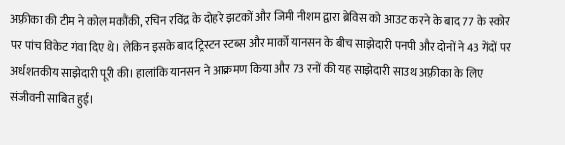अफ़्रीका की टीम ने कोल मकौंकी, रचिन रविंद्र के दोहरे झटकों और जिमी नीशम द्वारा ब्रेविस को आउट करने के बाद 77 के स्कोर पर पांच विकेट गंवा दिए थे। लेकिन इसके बाद ट्रिस्टन स्टब्स और मार्को यानसन के बीच साझेदारी पनपी और दोनों ने 43 गेंदों पर अर्धशतकीय साझेदारी पूरी की। हालांकि यानसन ने आक्रमण किया और 73 रनों की यह साझेदारी साउथ अफ़्रीका के लिए संजीवनी साबित हुई।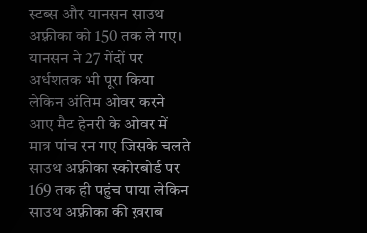स्टब्स और यानसन साउथ अफ़्रीका को 150 तक ले गए। यानसन ने 27 गेंदों पर अर्धशतक भी पूरा किया लेकिन अंतिम ओवर करने आए मैट हेनरी के ओवर में मात्र पांच रन गए जिसके चलते साउथ अफ़्रीका स्कोरबोर्ड पर 169 तक ही पहुंच पाया लेकिन साउथ अफ़्रीका की ख़राब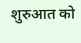शुरुआत को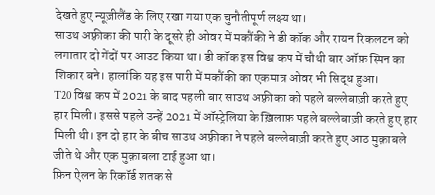देखते हुए न्यूज़ीलैंड के लिए रखा गया एक चुनौतीपूर्ण लक्ष्य था।
साउथ अफ़्रीका की पारी के दूसरे ही ओवर में मकौंकी ने डी कॉक और रायन रिकलटन को लगातार दो गेंदों पर आउट किया था। डी कॉक इस विश्व कप में चौथी बार ऑफ़ स्पिन का शिकार बने। हालांकि यह इस पारी में मकौंकी का एकमात्र ओवर भी सिद्ध हुआ।
T20 विश्व कप में 2021 के बाद पहली बार साउथ अफ़्रीका को पहले बल्लेबाज़ी करते हुए हार मिली। इससे पहले उन्हें 2021 में ऑस्ट्रेलिया के ख़िलाफ़ पहले बल्लेबाज़ी करते हुए हार मिली थी। इन दो हार के बीच साउथ अफ़्रीका ने पहले बल्लेबाज़ी करते हुए आठ मुक़ाबले जीते थे और एक मुक़ाबला टाई हुआ था।
फ़िन ऐलन के रिकॉर्ड शतक से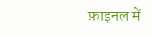फ़ाइनल में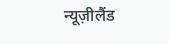न्यूज़ीलैंड